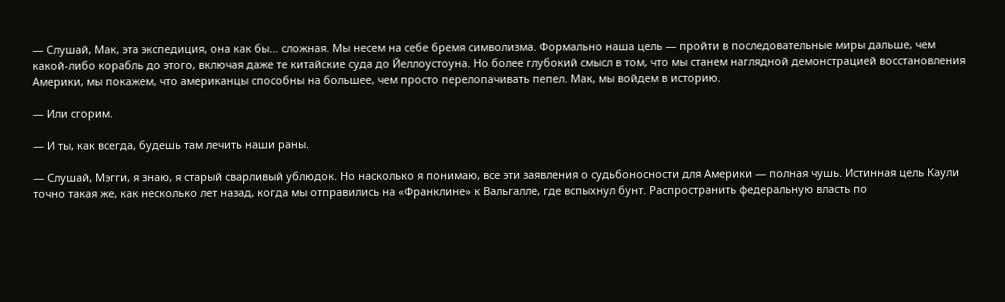— Слушай, Мак, эта экспедиция, она как бы… сложная. Мы несем на себе бремя символизма. Формально наша цель — пройти в последовательные миры дальше, чем какой-либо корабль до этого, включая даже те китайские суда до Йеллоустоуна. Но более глубокий смысл в том, что мы станем наглядной демонстрацией восстановления Америки, мы покажем, что американцы способны на большее, чем просто перелопачивать пепел. Мак, мы войдем в историю.

— Или сгорим.

— И ты, как всегда, будешь там лечить наши раны.

— Слушай, Мэгги, я знаю, я старый сварливый ублюдок. Но насколько я понимаю, все эти заявления о судьбоносности для Америки — полная чушь. Истинная цель Каули точно такая же, как несколько лет назад, когда мы отправились на «Франклине» к Вальгалле, где вспыхнул бунт. Распространить федеральную власть по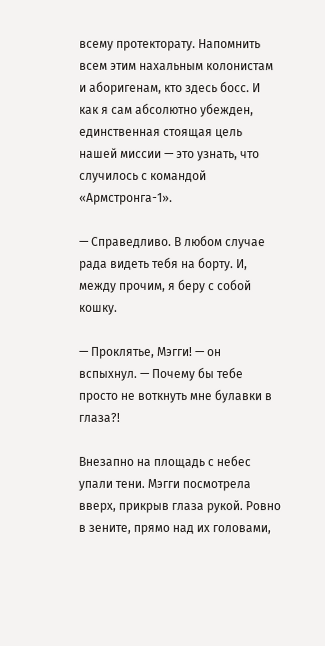всему протекторату. Напомнить всем этим нахальным колонистам и аборигенам, кто здесь босс. И как я сам абсолютно убежден, единственная стоящая цель нашей миссии — это узнать, что случилось с командой «Армстронга-1».

— Справедливо. В любом случае рада видеть тебя на борту. И, между прочим, я беру с собой кошку.

— Проклятье, Мэгги! — он вспыхнул. — Почему бы тебе просто не воткнуть мне булавки в глаза?!

Внезапно на площадь с небес упали тени. Мэгги посмотрела вверх, прикрыв глаза рукой. Ровно в зените, прямо над их головами,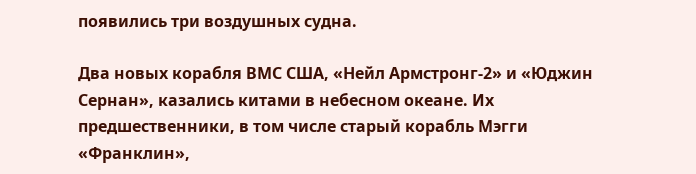появились три воздушных судна.

Два новых корабля ВМС США, «Нейл Армстронг-2» и «Юджин Сернан», казались китами в небесном океане. Их предшественники, в том числе старый корабль Мэгги «Франклин»,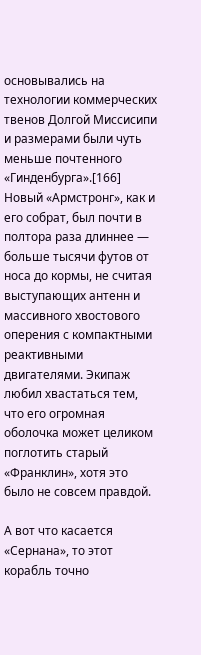основывались на технологии коммерческих твенов Долгой Миссисипи и размерами были чуть меньше почтенного «Гинденбурга».[166] Новый «Армстронг», как и его собрат, был почти в полтора раза длиннее — больше тысячи футов от носа до кормы, не считая выступающих антенн и массивного хвостового оперения с компактными реактивными двигателями. Экипаж любил хвастаться тем, что его огромная оболочка может целиком поглотить старый «Франклин», хотя это было не совсем правдой.

А вот что касается «Сернана», то этот корабль точно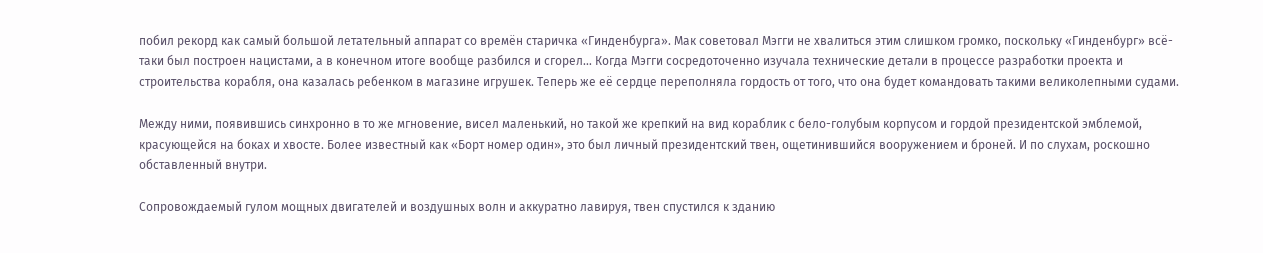побил рекорд как самый большой летательный аппарат со времён старичка «Гинденбурга». Мак советовал Мэгги не хвалиться этим слишком громко, поскольку «Гинденбург» всё-таки был построен нацистами, а в конечном итоге вообще разбился и сгорел… Когда Мэгги сосредоточенно изучала технические детали в процессе разработки проекта и строительства корабля, она казалась ребенком в магазине игрушек. Теперь же её сердце переполняла гордость от того, что она будет командовать такими великолепными судами.

Между ними, появившись синхронно в то же мгновение, висел маленький, но такой же крепкий на вид кораблик с бело-голубым корпусом и гордой президентской эмблемой, красующейся на боках и хвосте. Более известный как «Борт номер один», это был личный президентский твен, ощетинившийся вооружением и броней. И по слухам, роскошно обставленный внутри.

Сопровождаемый гулом мощных двигателей и воздушных волн и аккуратно лавируя, твен спустился к зданию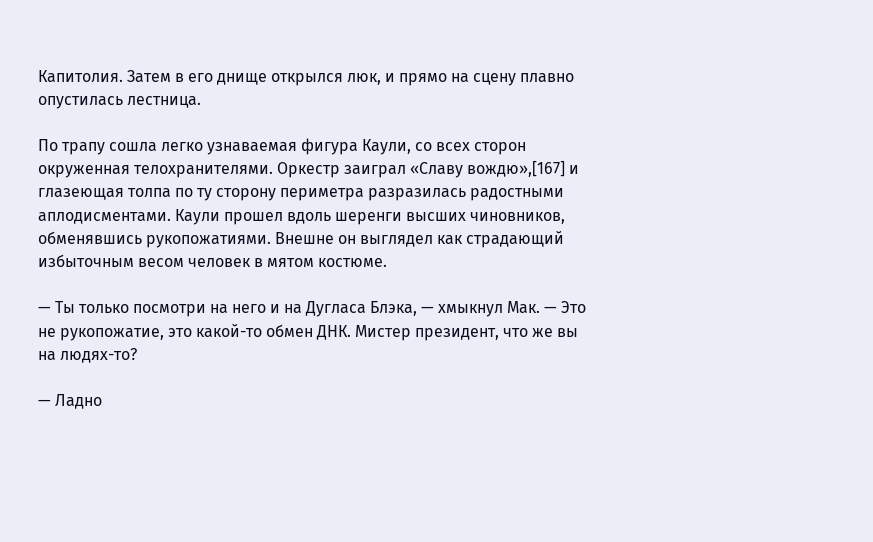Капитолия. Затем в его днище открылся люк, и прямо на сцену плавно опустилась лестница.

По трапу сошла легко узнаваемая фигура Каули, со всех сторон окруженная телохранителями. Оркестр заиграл «Славу вождю»,[167] и глазеющая толпа по ту сторону периметра разразилась радостными аплодисментами. Каули прошел вдоль шеренги высших чиновников, обменявшись рукопожатиями. Внешне он выглядел как страдающий избыточным весом человек в мятом костюме.

— Ты только посмотри на него и на Дугласа Блэка, — хмыкнул Мак. — Это не рукопожатие, это какой-то обмен ДНК. Мистер президент, что же вы на людях-то?

— Ладно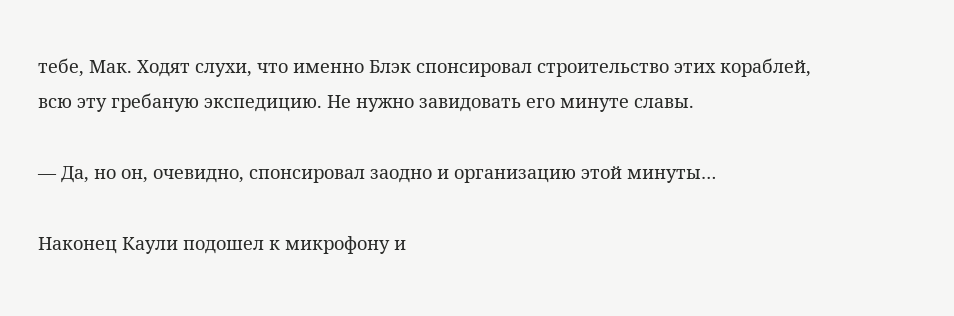тебе, Мак. Ходят слухи, что именно Блэк спонсировал строительство этих кораблей, всю эту гребаную экспедицию. Не нужно завидовать его минуте славы.

— Да, но он, очевидно, спонсировал заодно и организацию этой минуты…

Наконец Каули подошел к микрофону и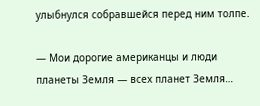улыбнулся собравшейся перед ним толпе.

— Мои дорогие американцы и люди планеты Земля — всех планет Земля…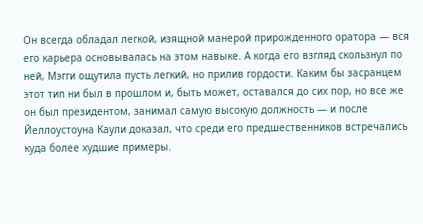Он всегда обладал легкой, изящной манерой прирожденного оратора — вся его карьера основывалась на этом навыке. А когда его взгляд скользнул по ней, Мэгги ощутила пусть легкий, но прилив гордости. Каким бы засранцем этот тип ни был в прошлом и, быть может, оставался до сих пор, но все же он был президентом, занимал самую высокую должность — и после Йеллоустоуна Каули доказал, что среди его предшественников встречались куда более худшие примеры.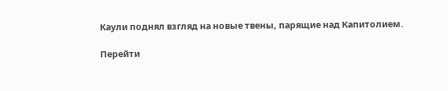Каули поднял взгляд на новые твены, парящие над Капитолием.

Перейти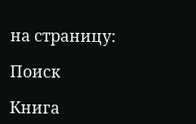на страницу:

Поиск

Книга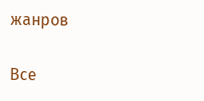жанров

Все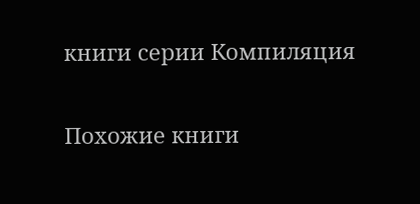книги серии Компиляция

Похожие книги